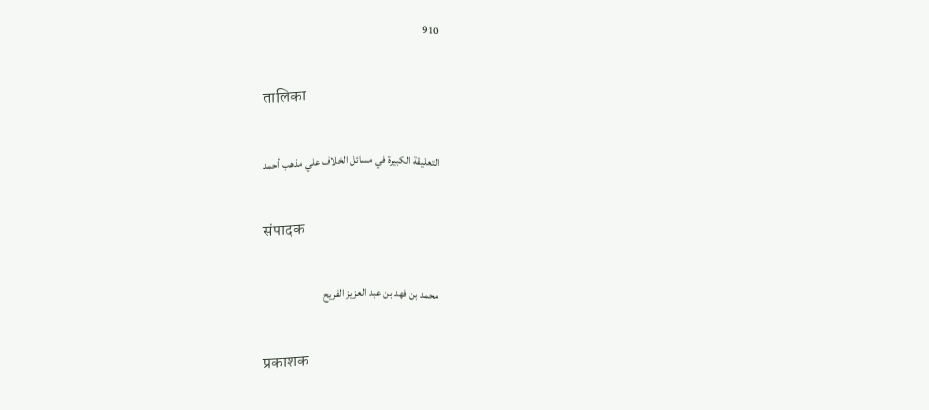910

तालिका

التعليقة الكبيرة في مسائل الخلاف علي مذهب أحمد

संपादक

محمد بن فهد بن عبد العزيز الفريح

प्रकाशक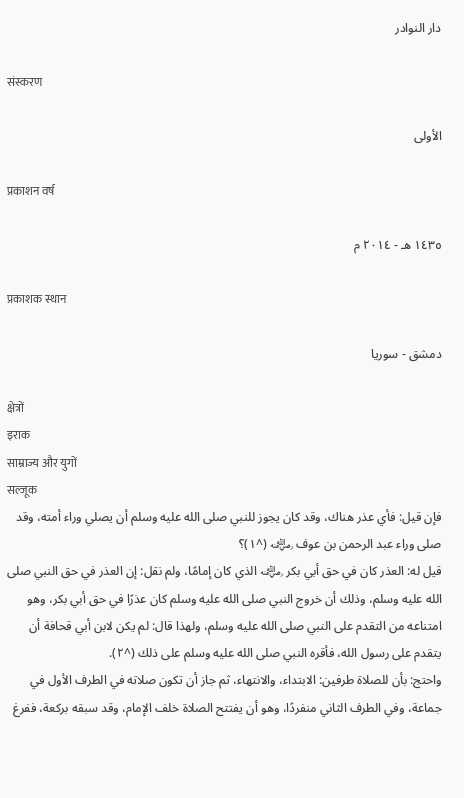دار النوادر

संस्करण

الأولى

प्रकाशन वर्ष

١٤٣٥ هـ - ٢٠١٤ م

प्रकाशक स्थान

دمشق - سوريا

क्षेत्रों
इराक
साम्राज्य और युगों
सल्जूक
فإن قيل: فأي عذر هناك، وقد كان يجوز للنبي صلى الله عليه وسلم أن يصلي وراء أمته، وقد صلى وراء عبد الرحمن بن عوف ﵁ (^١)؟
قيل له: العذر كان في حق أبي بكر ﵁ الذي كان إمامًا، ولم نقل: إن العذر في حق النبي صلى الله عليه وسلم، وذلك أن خروج النبي صلى الله عليه وسلم كان عذرًا في حق أبي بكر، وهو امتناعه من التقدم على النبي صلى الله عليه وسلم، ولهذا قال: لم يكن لابن أبي قحافة أن يتقدم على رسول الله، فأقره النبي صلى الله عليه وسلم على ذلك (^٢).
واحتج: بأن للصلاة طرفين: الابتداء، والانتهاء، ثم جاز أن تكون صلاته في الطرف الأول في جماعة، وفي الطرف الثاني منفردًا، وهو أن يفتتح الصلاة خلف الإمام، وقد سبقه بركعة، ففرغ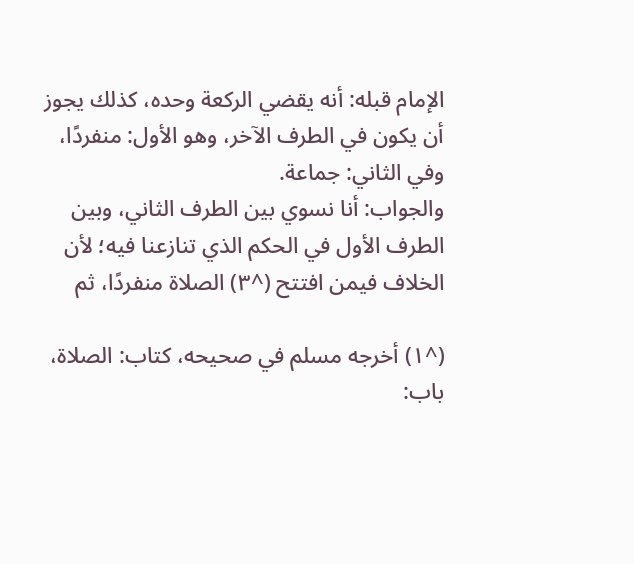الإمام قبله: أنه يقضي الركعة وحده، كذلك يجوز أن يكون في الطرف الآخر، وهو الأول: منفردًا، وفي الثاني: جماعة.
والجواب: أنا نسوي بين الطرف الثاني، وبين الطرف الأول في الحكم الذي تنازعنا فيه؛ لأن الخلاف فيمن افتتح (^٣) الصلاة منفردًا، ثم

(^١) أخرجه مسلم في صحيحه، كتاب: الصلاة، باب: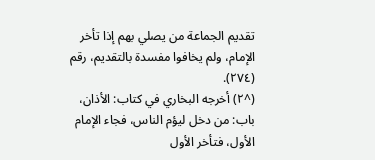تقديم الجماعة من يصلي بهم إذا تأخر الإمام، ولم يخافوا مفسدة بالتقديم، رقم (٢٧٤).
(^٢) أخرجه البخاري في كتاب: الأذان، باب: من دخل ليؤم الناس، فجاء الإمام الأول، فتأخر الأول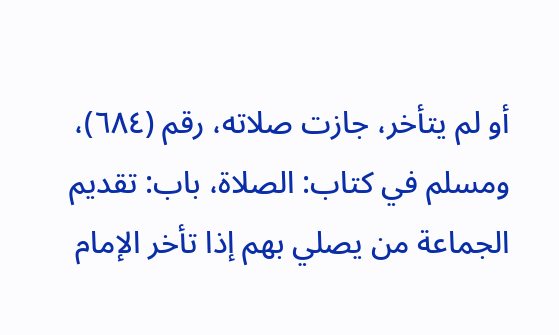أو لم يتأخر، جازت صلاته، رقم (٦٨٤)، ومسلم في كتاب: الصلاة، باب: تقديم الجماعة من يصلي بهم إذا تأخر الإمام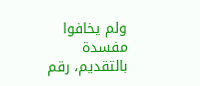ولم يخافوا مفسدة بالتقديم، رقم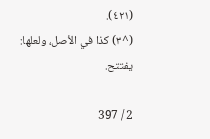(٤٢١).
(^٣) كذا في الأصل، ولعلها: يفتتح.

2 / 397